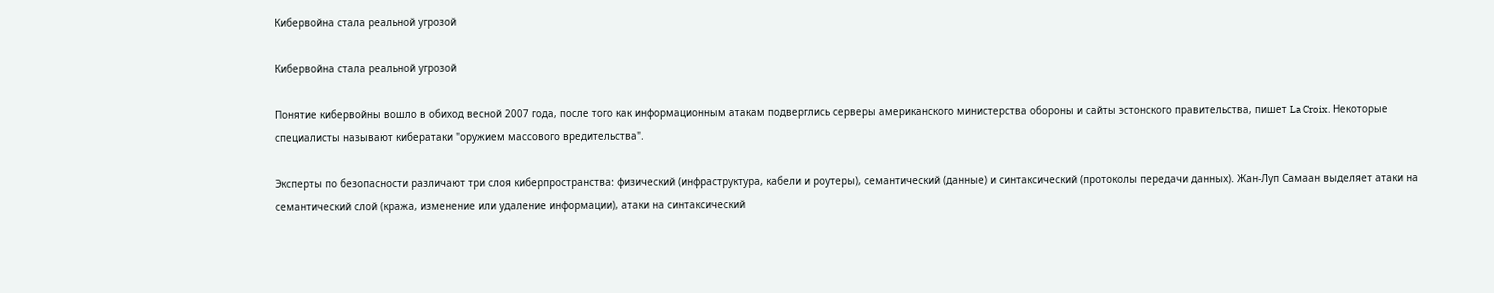Кибервойна стала реальной угрозой

Кибервойна стала реальной угрозой

Понятие кибервойны вошло в обиход весной 2007 года, после того как информационным атакам подверглись серверы американского министерства обороны и сайты эстонского правительства, пишет La Croix. Некоторые специалисты называют кибератаки "оружием массового вредительства".

Эксперты по безопасности различают три слоя киберпространства: физический (инфраструктура, кабели и роутеры), семантический (данные) и синтаксический (протоколы передачи данных). Жан-Луп Самаан выделяет атаки на семантический слой (кража, изменение или удаление информации), атаки на синтаксический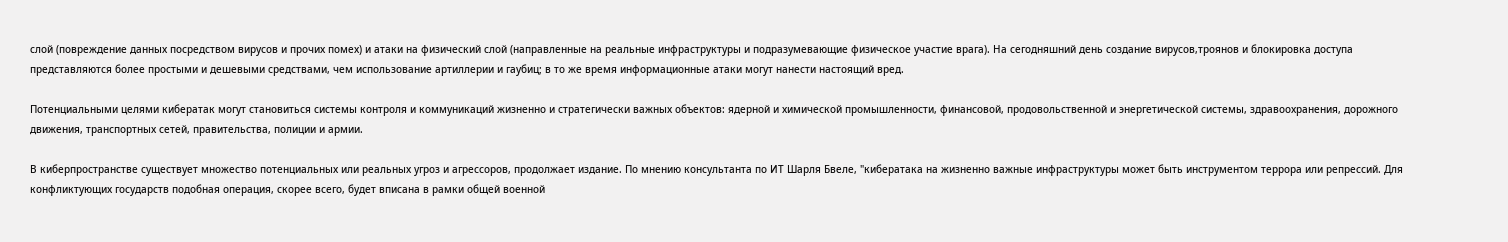слой (повреждение данных посредством вирусов и прочих помех) и атаки на физический слой (направленные на реальные инфраструктуры и подразумевающие физическое участие врага). На сегодняшний день создание вирусов,троянов и блокировка доступа представляются более простыми и дешевыми средствами, чем использование артиллерии и гаубиц; в то же время информационные атаки могут нанести настоящий вред.

Потенциальными целями кибератак могут становиться системы контроля и коммуникаций жизненно и стратегически важных объектов: ядерной и химической промышленности, финансовой, продовольственной и энергетической системы, здравоохранения, дорожного движения, транспортных сетей, правительства, полиции и армии.

В киберпространстве существует множество потенциальных или реальных угроз и агрессоров, продолжает издание. По мнению консультанта по ИТ Шарля Бвеле, "кибератака на жизненно важные инфраструктуры может быть инструментом террора или репрессий. Для конфликтующих государств подобная операция, скорее всего, будет вписана в рамки общей военной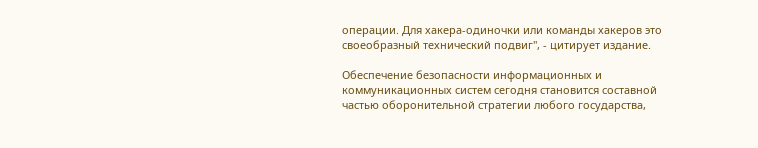операции. Для хакера-одиночки или команды хакеров это своеобразный технический подвиг", - цитирует издание.

Обеспечение безопасности информационных и коммуникационных систем сегодня становится составной частью оборонительной стратегии любого государства,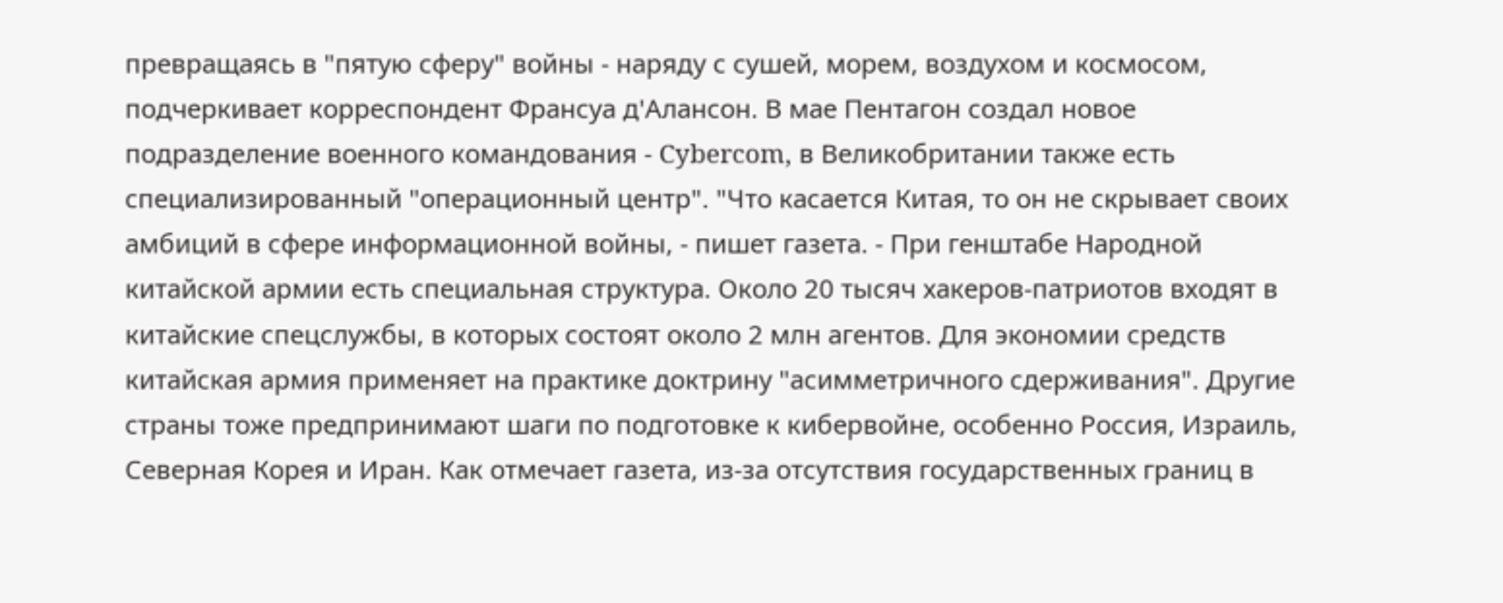превращаясь в "пятую сферу" войны - наряду с сушей, морем, воздухом и космосом, подчеркивает корреспондент Франсуа д'Алансон. В мае Пентагон создал новое подразделение военного командования - Cybercom, в Великобритании также есть специализированный "операционный центр". "Что касается Китая, то он не скрывает своих амбиций в сфере информационной войны, - пишет газета. - При генштабе Народной китайской армии есть специальная структура. Около 20 тысяч хакеров-патриотов входят в китайские спецслужбы, в которых состоят около 2 млн агентов. Для экономии средств китайская армия применяет на практике доктрину "асимметричного сдерживания". Другие страны тоже предпринимают шаги по подготовке к кибервойне, особенно Россия, Израиль, Северная Корея и Иран. Как отмечает газета, из-за отсутствия государственных границ в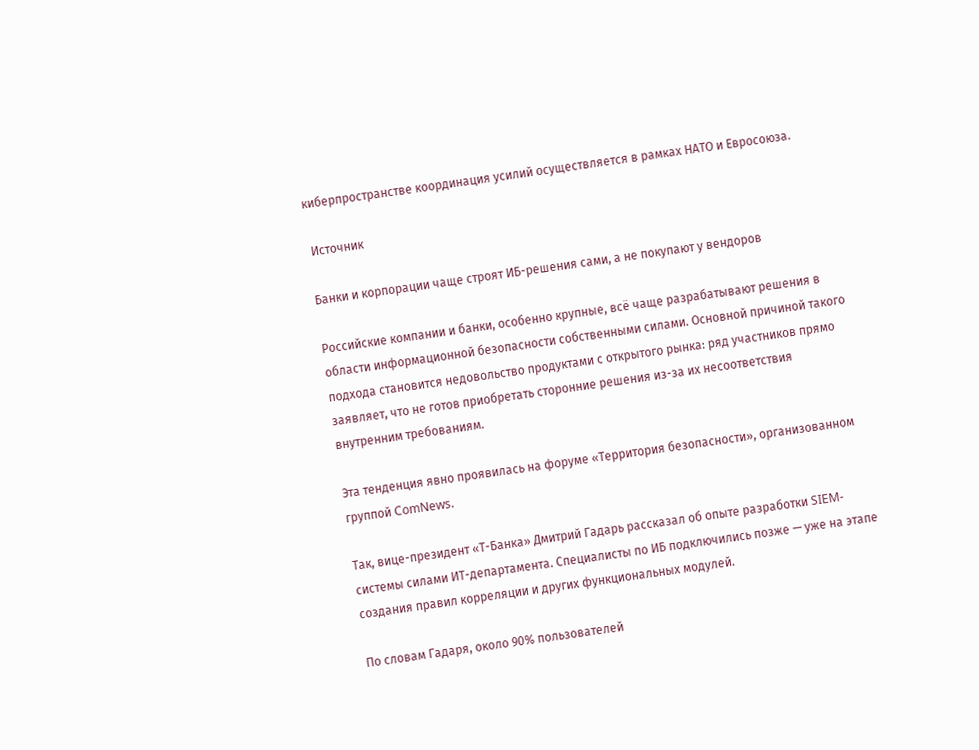киберпространстве координация усилий осуществляется в рамках НАТО и Евросоюза.

 Источник

Банки и корпорации чаще строят ИБ-решения сами, а не покупают у вендоров

Российские компании и банки, особенно крупные, всё чаще разрабатывают решения в области информационной безопасности собственными силами. Основной причиной такого подхода становится недовольство продуктами с открытого рынка: ряд участников прямо заявляет, что не готов приобретать сторонние решения из-за их несоответствия внутренним требованиям.

Эта тенденция явно проявилась на форуме «Территория безопасности», организованном группой ComNews.

Так, вице-президент «Т-Банка» Дмитрий Гадарь рассказал об опыте разработки SIEM-системы силами ИТ-департамента. Специалисты по ИБ подключились позже — уже на этапе создания правил корреляции и других функциональных модулей.

По словам Гадаря, около 90% пользователей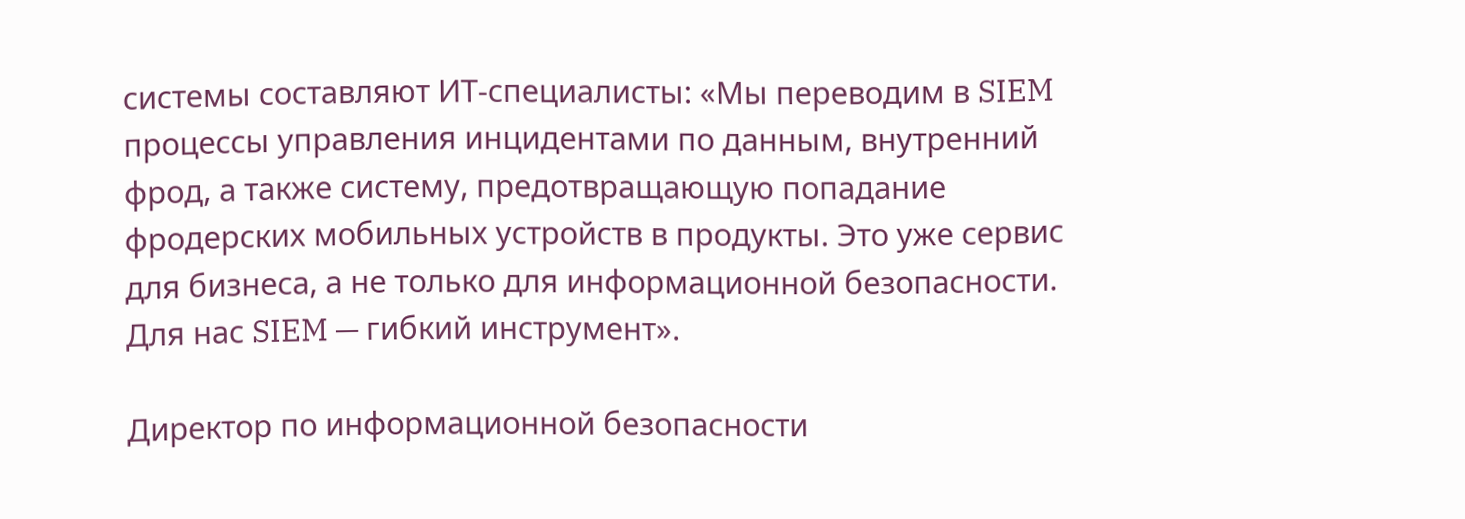системы составляют ИТ-специалисты: «Мы переводим в SIEM процессы управления инцидентами по данным, внутренний фрод, а также систему, предотвращающую попадание фродерских мобильных устройств в продукты. Это уже сервис для бизнеса, а не только для информационной безопасности. Для нас SIEM — гибкий инструмент».

Директор по информационной безопасности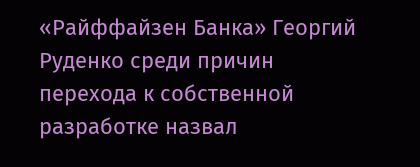«Райффайзен Банка» Георгий Руденко среди причин перехода к собственной разработке назвал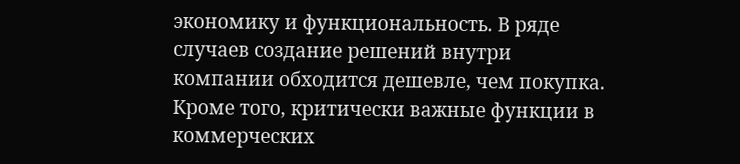экономику и функциональность. В ряде случаев создание решений внутри компании обходится дешевле, чем покупка. Кроме того, критически важные функции в коммерческих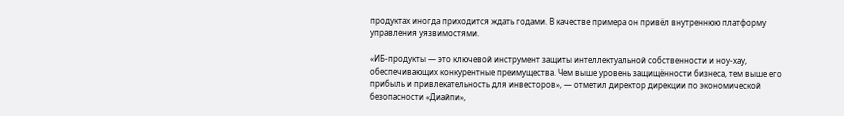продуктах иногда приходится ждать годами. В качестве примера он привёл внутреннюю платформу управления уязвимостями.

«ИБ-продукты — это ключевой инструмент защиты интеллектуальной собственности и ноу-хау, обеспечивающих конкурентные преимущества. Чем выше уровень защищённости бизнеса, тем выше его прибыль и привлекательность для инвесторов», — отметил директор дирекции по экономической безопасности «Диайпи»,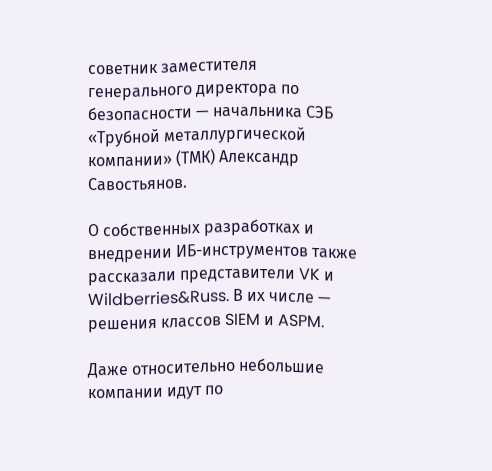советник заместителя генерального директора по безопасности — начальника СЭБ «Трубной металлургической компании» (ТМК) Александр Савостьянов.

О собственных разработках и внедрении ИБ-инструментов также рассказали представители VK и Wildberries&Russ. В их числе — решения классов SIEM и ASPM.

Даже относительно небольшие компании идут по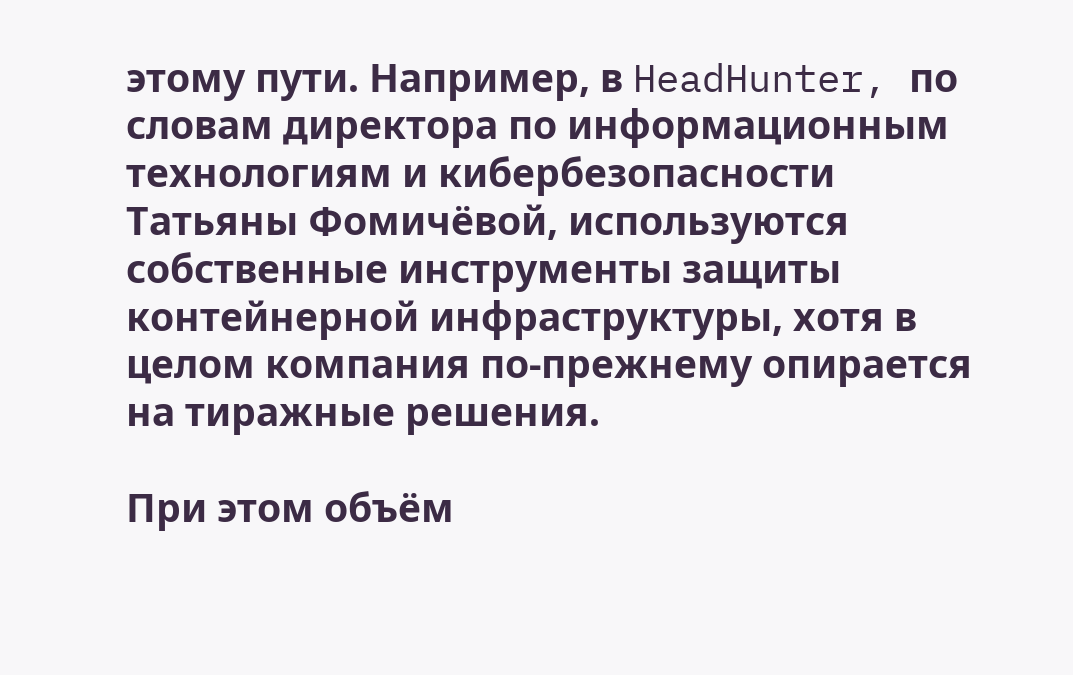этому пути. Например, в HeadHunter, по словам директора по информационным технологиям и кибербезопасности Татьяны Фомичёвой, используются собственные инструменты защиты контейнерной инфраструктуры, хотя в целом компания по-прежнему опирается на тиражные решения.

При этом объём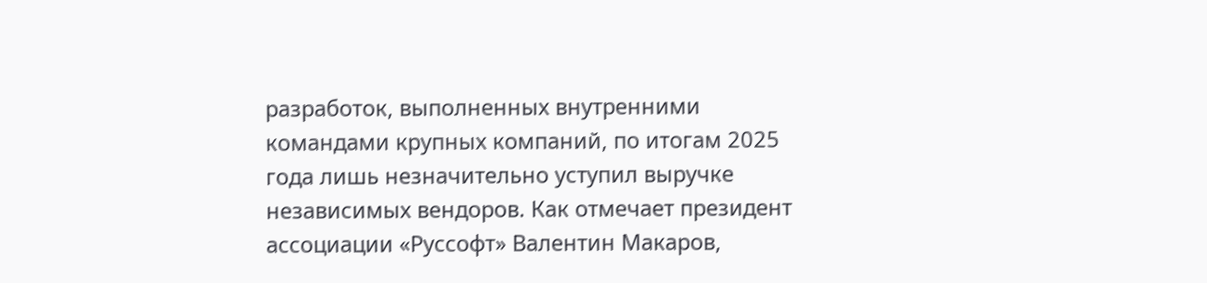разработок, выполненных внутренними командами крупных компаний, по итогам 2025 года лишь незначительно уступил выручке независимых вендоров. Как отмечает президент ассоциации «Руссофт» Валентин Макаров,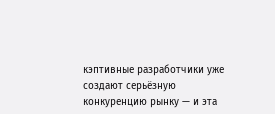кэптивные разработчики уже создают серьёзную конкуренцию рынку — и эта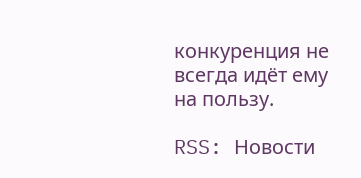конкуренция не всегда идёт ему на пользу.

RSS: Новости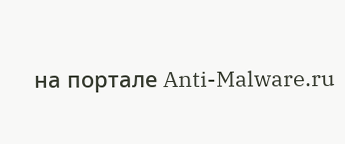на портале Anti-Malware.ru